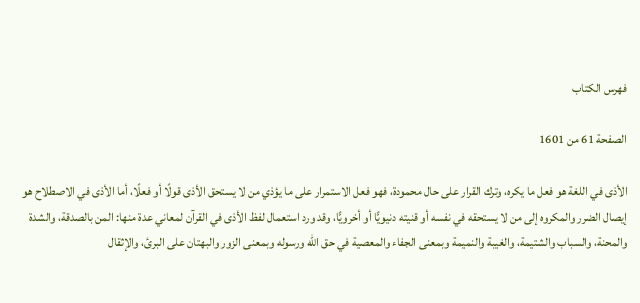فهرس الكتاب

الصفحة 61 من 1601

الأذى في اللغة هو فعل ما يكره، وترك القرار على حال محمودة، فهو فعل الاستمرار على ما يؤذي من لا يستحق الأذى قولًا أو فعلًا، أما الأذى في الاصطلاح هو إيصال الضرر والمكروه إلى من لا يستحقه في نفسه أو قنيته دنيويًّا أو أخرويًّا، وقد ورد استعمال لفظ الأذى في القرآن لمعاني عدة منها: المن بالصدقة، والشدة والمحنة، والسباب والشتيمة، والغيبة والنميمة وبمعنى الجفاء والمعصية في حق الله ورسوله وبمعنى الزور والبهتان على البرئ، والإثقال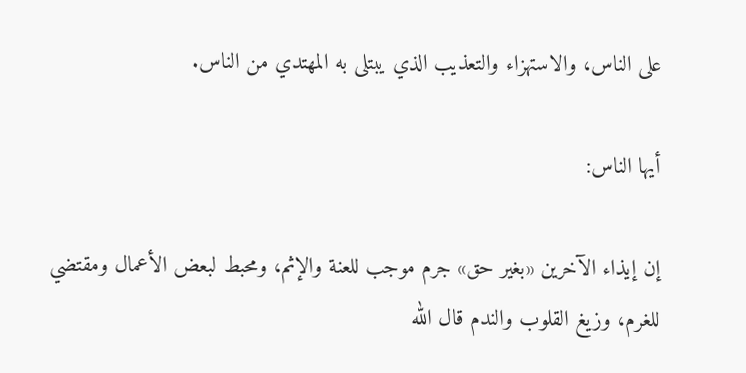على الناس، والاستهزاء والتعذيب الذي يبتلى به المهتدي من الناس.

أيها الناس:

إن إيذاء الآخرين «بغير حق» جرم موجب للعنة والإثم، ومحبط لبعض الأعمال ومقتضي للغرم، وزيغ القلوب والندم قال الله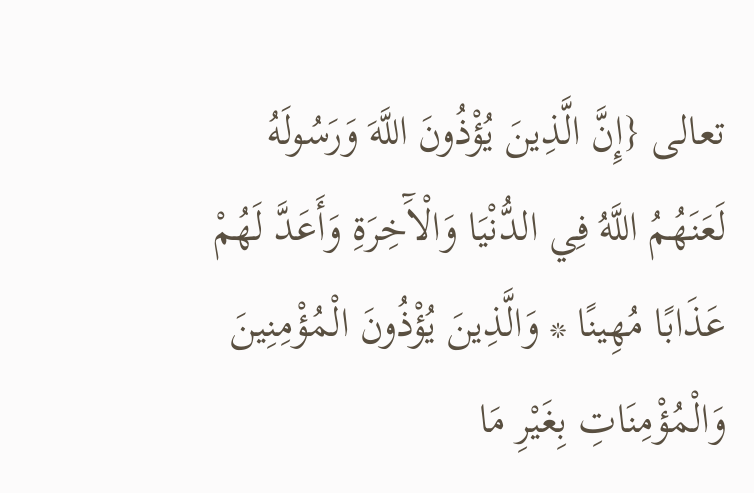تعالى {إِنَّ الَّذِينَ يُؤْذُونَ اللَّهَ وَرَسُولَهُ لَعَنَهُمُ اللَّهُ فِي الدُّنْيَا وَالْآَخِرَةِ وَأَعَدَّ لَهُمْ عَذَابًا مُهِينًا * وَالَّذِينَ يُؤْذُونَ الْمُؤْمِنِينَ وَالْمُؤْمِنَاتِ بِغَيْرِ مَا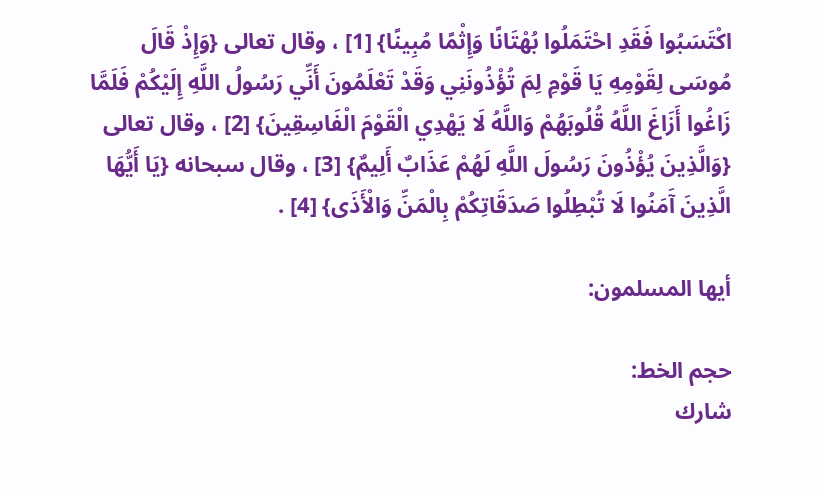اكْتَسَبُوا فَقَدِ احْتَمَلُوا بُهْتَانًا وَإِثْمًا مُبِينًا} [1] ، وقال تعالى {وَإِذْ قَالَ مُوسَى لِقَوْمِهِ يَا قَوْمِ لِمَ تُؤْذُونَنِي وَقَدْ تَعْلَمُونَ أَنِّي رَسُولُ اللَّهِ إِلَيْكُمْ فَلَمَّا زَاغُوا أَزَاغَ اللَّهُ قُلُوبَهُمْ وَاللَّهُ لَا يَهْدِي الْقَوْمَ الْفَاسِقِينَ} [2] ، وقال تعالى {وَالَّذِينَ يُؤْذُونَ رَسُولَ اللَّهِ لَهُمْ عَذَابٌ أَلِيمٌ} [3] ، وقال سبحانه {يَا أَيُّهَا الَّذِينَ آَمَنُوا لَا تُبْطِلُوا صَدَقَاتِكُمْ بِالْمَنِّ وَالْأَذَى} [4] .

أيها المسلمون:

حجم الخط:
شارك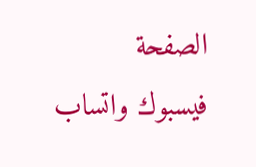الصفحة
فيسبوك واتساب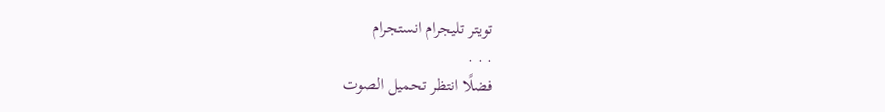تويتر تليجرام انستجرام
. . .
فضلًا انتظر تحميل الصوت